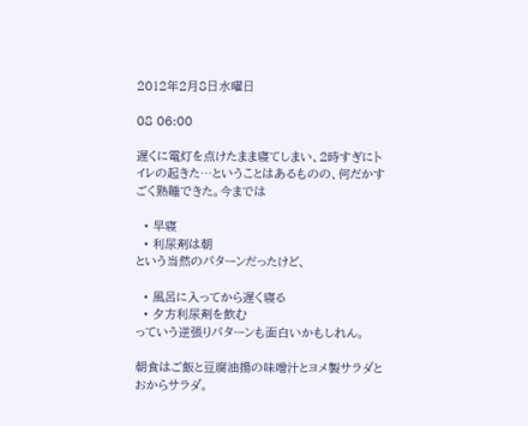2012年2月8日水曜日

08 06:00

遅くに電灯を点けたまま寝てしまい、2時すぎにトイレの起きた…ということはあるものの、何だかすごく熟睡できた。今までは

  • 早寝
  • 利尿剤は朝
という当然のパターンだったけど、

  • 風呂に入ってから遅く寝る
  • 夕方利尿剤を飲む
っていう逆張りパターンも面白いかもしれん。

朝食はご飯と豆腐油揚の味噌汁とヨメ製サラダとおからサラダ。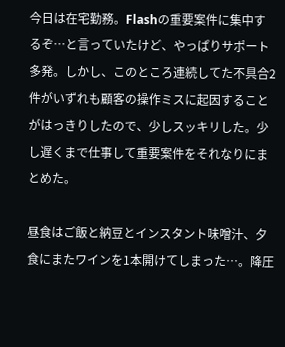今日は在宅勤務。Flashの重要案件に集中するぞ…と言っていたけど、やっぱりサポート多発。しかし、このところ連続してた不具合2件がいずれも顧客の操作ミスに起因することがはっきりしたので、少しスッキリした。少し遅くまで仕事して重要案件をそれなりにまとめた。

昼食はご飯と納豆とインスタント味噌汁、夕食にまたワインを1本開けてしまった…。降圧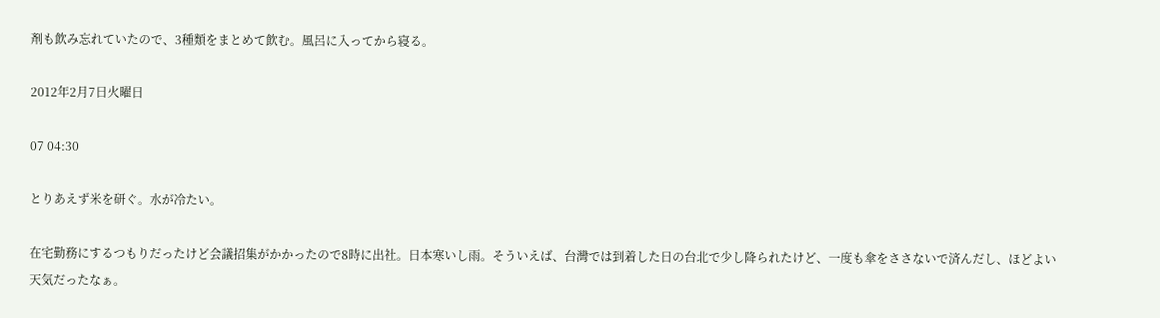剤も飲み忘れていたので、3種類をまとめて飲む。風呂に入ってから寝る。

2012年2月7日火曜日

07 04:30

とりあえず米を研ぐ。水が冷たい。

在宅勤務にするつもりだったけど会議招集がかかったので8時に出社。日本寒いし雨。そういえば、台灣では到着した日の台北で少し降られたけど、一度も傘をささないで済んだし、ほどよい天気だったなぁ。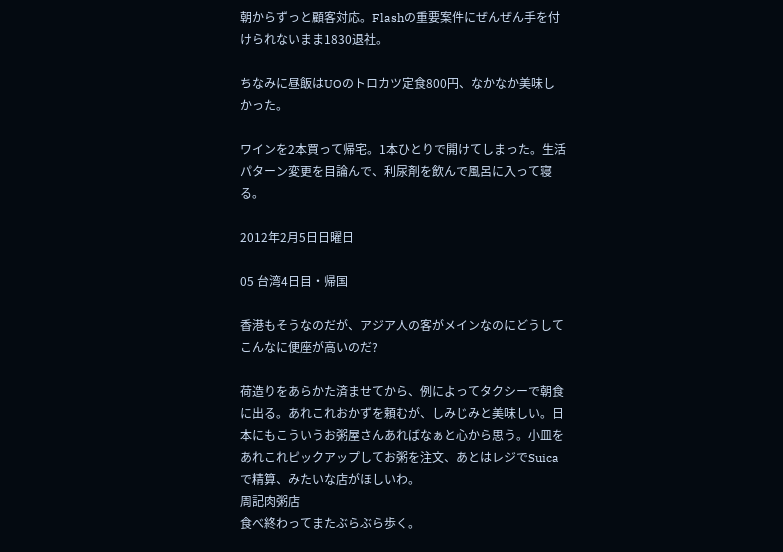朝からずっと顧客対応。Flashの重要案件にぜんぜん手を付けられないまま1830退社。

ちなみに昼飯はUOのトロカツ定食800円、なかなか美味しかった。

ワインを2本買って帰宅。1本ひとりで開けてしまった。生活パターン変更を目論んで、利尿剤を飲んで風呂に入って寝る。

2012年2月5日日曜日

05 台湾4日目・帰国

香港もそうなのだが、アジア人の客がメインなのにどうしてこんなに便座が高いのだ?

荷造りをあらかた済ませてから、例によってタクシーで朝食に出る。あれこれおかずを頼むが、しみじみと美味しい。日本にもこういうお粥屋さんあればなぁと心から思う。小皿をあれこれピックアップしてお粥を注文、あとはレジでSuicaで精算、みたいな店がほしいわ。
周記肉粥店
食べ終わってまたぶらぶら歩く。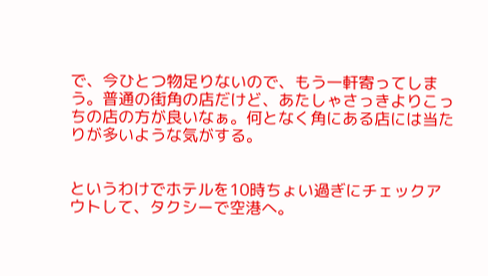で、今ひとつ物足りないので、もう一軒寄ってしまう。普通の街角の店だけど、あたしゃさっきよりこっちの店の方が良いなぁ。何となく角にある店には当たりが多いような気がする。


というわけでホテルを10時ちょい過ぎにチェックアウトして、タクシーで空港へ。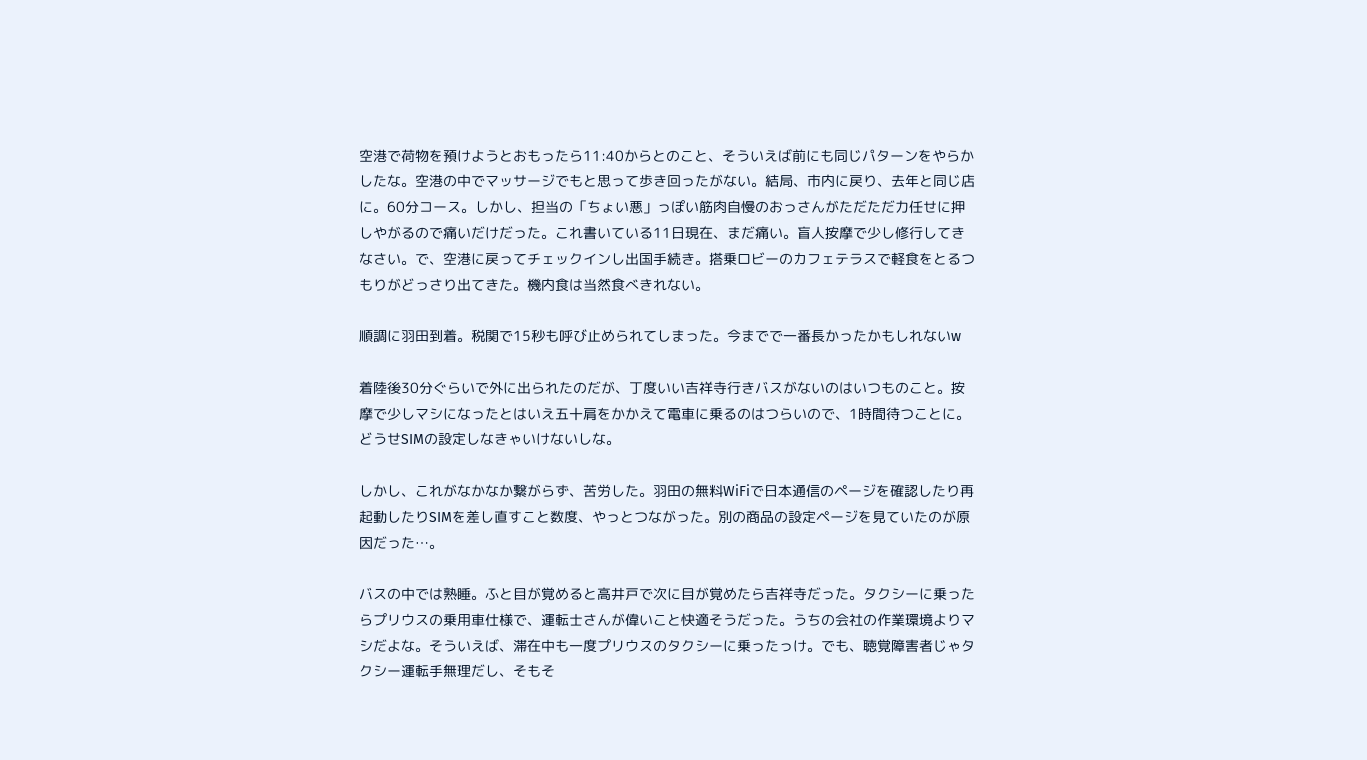空港で荷物を預けようとおもったら11:40からとのこと、そういえば前にも同じパターンをやらかしたな。空港の中でマッサージでもと思って歩き回ったがない。結局、市内に戻り、去年と同じ店に。60分コース。しかし、担当の「ちょい悪」っぽい筋肉自慢のおっさんがただただ力任せに押しやがるので痛いだけだった。これ書いている11日現在、まだ痛い。盲人按摩で少し修行してきなさい。で、空港に戻ってチェックインし出国手続き。搭乗ロビーのカフェテラスで軽食をとるつもりがどっさり出てきた。機内食は当然食べきれない。

順調に羽田到着。税関で15秒も呼び止められてしまった。今までで一番長かったかもしれないw

着陸後30分ぐらいで外に出られたのだが、丁度いい吉祥寺行きバスがないのはいつものこと。按摩で少しマシになったとはいえ五十肩をかかえて電車に乗るのはつらいので、1時間待つことに。どうせSIMの設定しなきゃいけないしな。

しかし、これがなかなか繋がらず、苦労した。羽田の無料WiFiで日本通信のページを確認したり再起動したりSIMを差し直すこと数度、やっとつながった。別の商品の設定ページを見ていたのが原因だった…。

バスの中では熟睡。ふと目が覚めると高井戸で次に目が覚めたら吉祥寺だった。タクシーに乗ったらプリウスの乗用車仕様で、運転士さんが偉いこと快適そうだった。うちの会社の作業環境よりマシだよな。そういえば、滞在中も一度プリウスのタクシーに乗ったっけ。でも、聴覚障害者じゃタクシー運転手無理だし、そもそ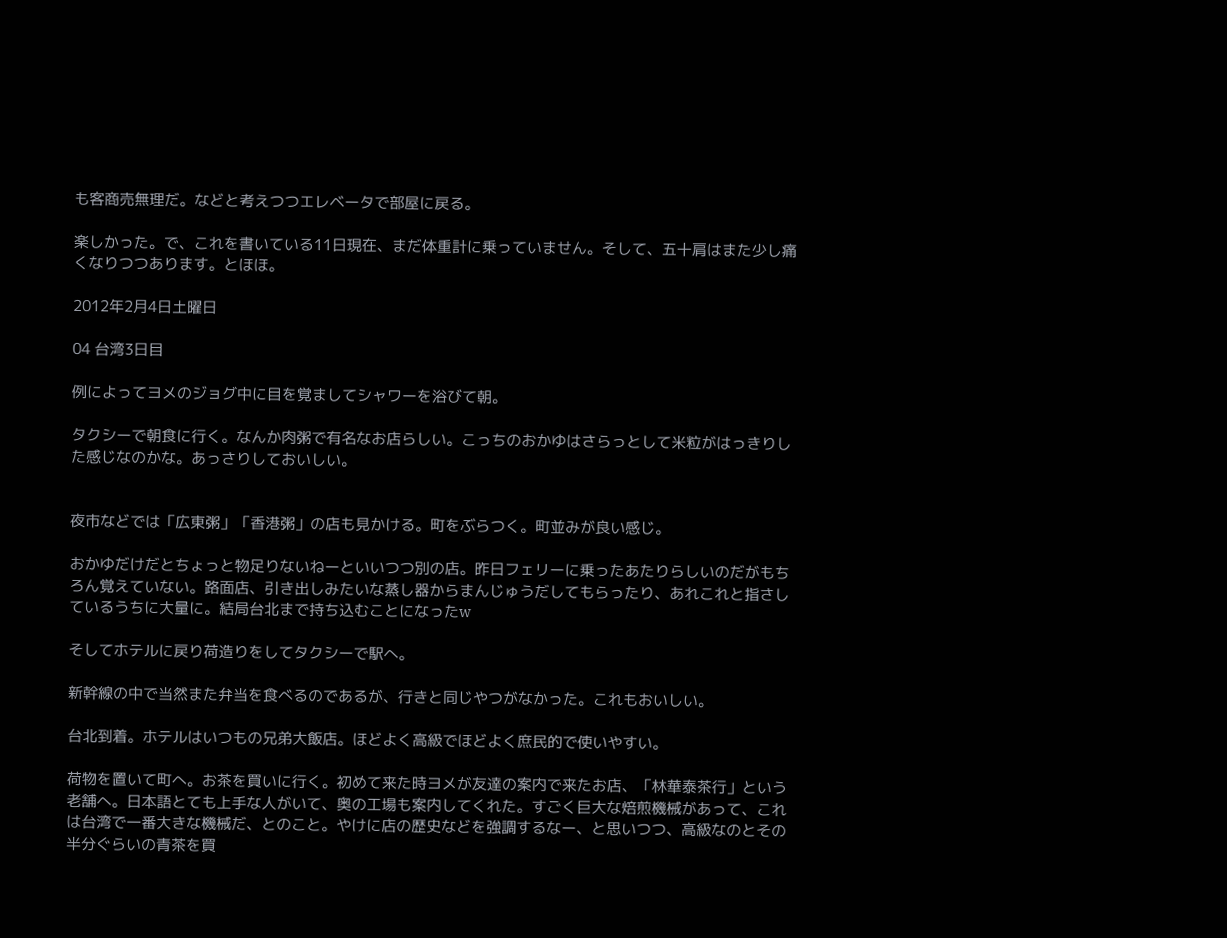も客商売無理だ。などと考えつつエレベータで部屋に戻る。

楽しかった。で、これを書いている11日現在、まだ体重計に乗っていません。そして、五十肩はまた少し痛くなりつつあります。とほほ。

2012年2月4日土曜日

04 台湾3日目

例によってヨメのジョグ中に目を覚ましてシャワーを浴びて朝。

タクシーで朝食に行く。なんか肉粥で有名なお店らしい。こっちのおかゆはさらっとして米粒がはっきりした感じなのかな。あっさりしておいしい。


夜市などでは「広東粥」「香港粥」の店も見かける。町をぶらつく。町並みが良い感じ。

おかゆだけだとちょっと物足りないねーといいつつ別の店。昨日フェリーに乗ったあたりらしいのだがもちろん覚えていない。路面店、引き出しみたいな蒸し器からまんじゅうだしてもらったり、あれこれと指さしているうちに大量に。結局台北まで持ち込むことになったw

そしてホテルに戻り荷造りをしてタクシーで駅へ。

新幹線の中で当然また弁当を食べるのであるが、行きと同じやつがなかった。これもおいしい。

台北到着。ホテルはいつもの兄弟大飯店。ほどよく高級でほどよく庶民的で使いやすい。

荷物を置いて町へ。お茶を買いに行く。初めて来た時ヨメが友達の案内で来たお店、「林華泰茶行」という老舗へ。日本語とても上手な人がいて、奥の工場も案内してくれた。すごく巨大な焙煎機械があって、これは台湾で一番大きな機械だ、とのこと。やけに店の歴史などを強調するなー、と思いつつ、高級なのとその半分ぐらいの青茶を買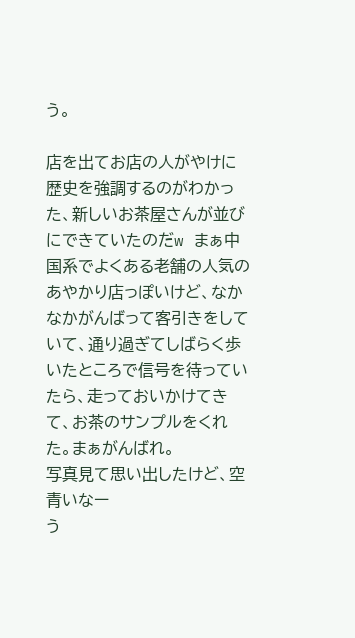う。

店を出てお店の人がやけに歴史を強調するのがわかった、新しいお茶屋さんが並びにできていたのだw まぁ中国系でよくある老舗の人気のあやかり店っぽいけど、なかなかがんばって客引きをしていて、通り過ぎてしばらく歩いたところで信号を待っていたら、走っておいかけてきて、お茶のサンプルをくれた。まぁがんばれ。
写真見て思い出したけど、空青いなー
う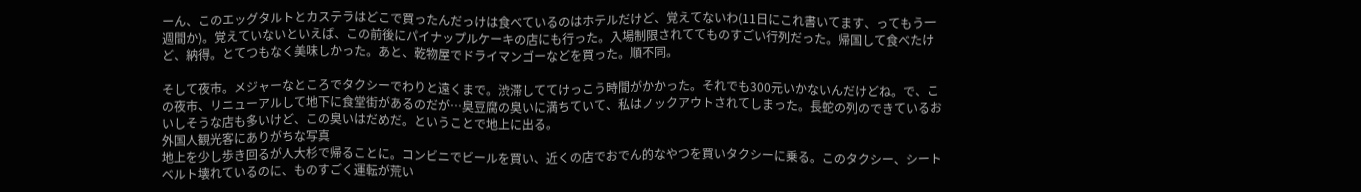ーん、このエッグタルトとカステラはどこで買ったんだっけは食べているのはホテルだけど、覚えてないわ(11日にこれ書いてます、ってもう一週間か)。覚えていないといえば、この前後にパイナップルケーキの店にも行った。入場制限されててものすごい行列だった。帰国して食べたけど、納得。とてつもなく美味しかった。あと、乾物屋でドライマンゴーなどを買った。順不同。

そして夜市。メジャーなところでタクシーでわりと遠くまで。渋滞しててけっこう時間がかかった。それでも300元いかないんだけどね。で、この夜市、リニューアルして地下に食堂街があるのだが…臭豆腐の臭いに満ちていて、私はノックアウトされてしまった。長蛇の列のできているおいしそうな店も多いけど、この臭いはだめだ。ということで地上に出る。
外国人観光客にありがちな写真
地上を少し歩き回るが人大杉で帰ることに。コンビニでビールを買い、近くの店でおでん的なやつを買いタクシーに乗る。このタクシー、シートベルト壊れているのに、ものすごく運転が荒い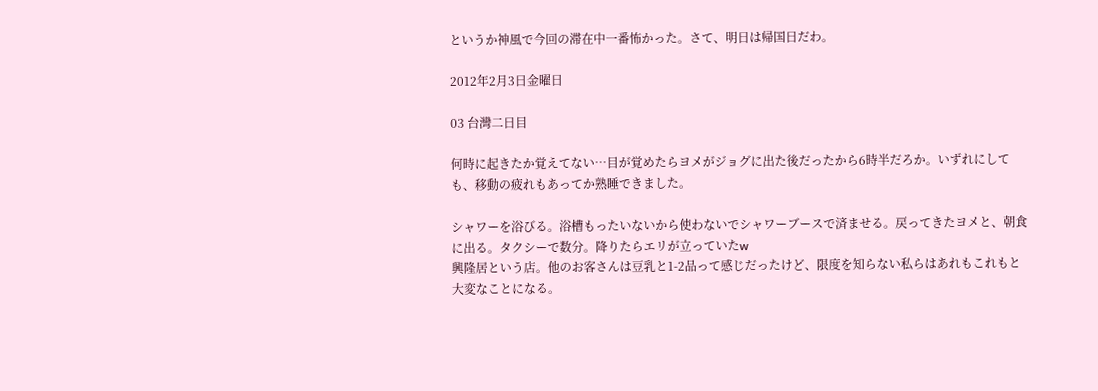というか神風で今回の滞在中一番怖かった。さて、明日は帰国日だわ。

2012年2月3日金曜日

03 台灣二日目

何時に起きたか覚えてない…目が覚めたらヨメがジョグに出た後だったから6時半だろか。いずれにしても、移動の疲れもあってか熟睡できました。

シャワーを浴びる。浴槽もったいないから使わないでシャワーブースで済ませる。戻ってきたヨメと、朝食に出る。タクシーで数分。降りたらエリが立っていたw
興隆居という店。他のお客さんは豆乳と1-2品って感じだったけど、限度を知らない私らはあれもこれもと大変なことになる。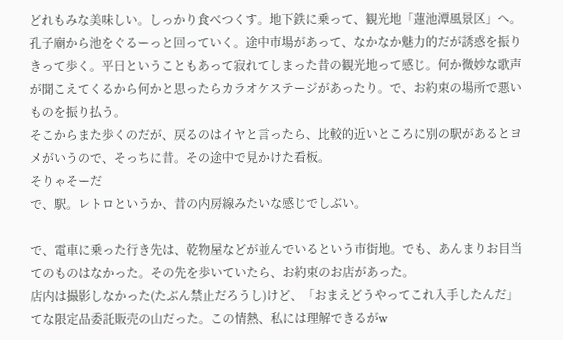どれもみな美味しい。しっかり食べつくす。地下鉄に乗って、観光地「蓮池潭風景区」へ。孔子廟から池をぐるーっと回っていく。途中市場があって、なかなか魅力的だが誘惑を振りきって歩く。平日ということもあって寂れてしまった昔の観光地って感じ。何か微妙な歌声が聞こえてくるから何かと思ったらカラオケステージがあったり。で、お約束の場所で悪いものを振り払う。
そこからまた歩くのだが、戻るのはイヤと言ったら、比較的近いところに別の駅があるとヨメがいうので、そっちに昔。その途中で見かけた看板。
そりゃそーだ
で、駅。レトロというか、昔の内房線みたいな感じでしぶい。

で、電車に乗った行き先は、乾物屋などが並んでいるという市街地。でも、あんまりお目当てのものはなかった。その先を歩いていたら、お約束のお店があった。
店内は撮影しなかった(たぶん禁止だろうし)けど、「おまえどうやってこれ入手したんだ」てな限定品委託販売の山だった。この情熱、私には理解できるがw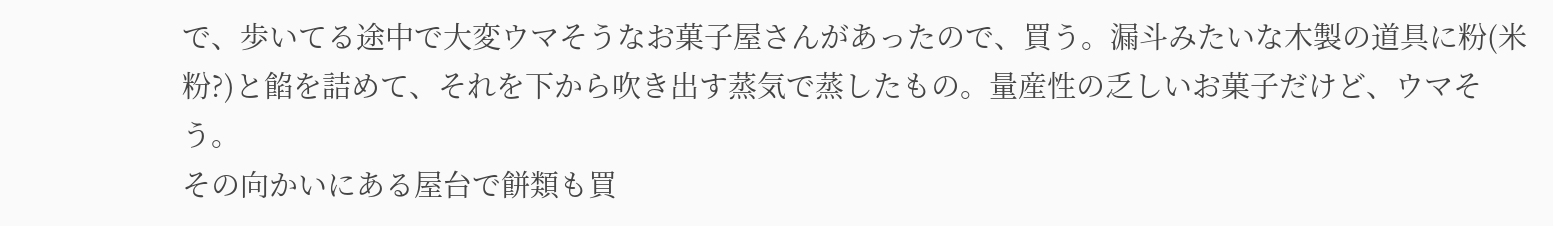で、歩いてる途中で大変ウマそうなお菓子屋さんがあったので、買う。漏斗みたいな木製の道具に粉(米粉?)と餡を詰めて、それを下から吹き出す蒸気で蒸したもの。量産性の乏しいお菓子だけど、ウマそう。
その向かいにある屋台で餅類も買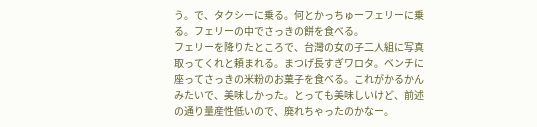う。で、タクシーに乗る。何とかっちゅーフェリーに乗る。フェリーの中でさっきの餅を食べる。
フェリーを降りたところで、台灣の女の子二人組に写真取ってくれと頼まれる。まつげ長すぎワロタ。ベンチに座ってさっきの米粉のお菓子を食べる。これがかるかんみたいで、美味しかった。とっても美味しいけど、前述の通り量産性低いので、廃れちゃったのかなー。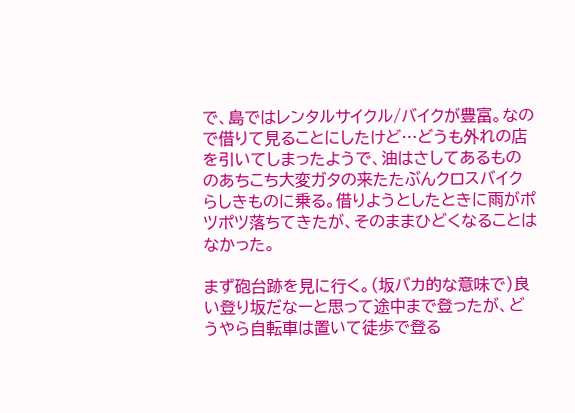で、島ではレンタルサイクル/バイクが豊富。なので借りて見ることにしたけど…どうも外れの店を引いてしまったようで、油はさしてあるもののあちこち大変ガタの来たたぶんクロスバイクらしきものに乗る。借りようとしたときに雨がポツポツ落ちてきたが、そのままひどくなることはなかった。

まず砲台跡を見に行く。(坂バカ的な意味で)良い登り坂だなーと思って途中まで登ったが、どうやら自転車は置いて徒歩で登る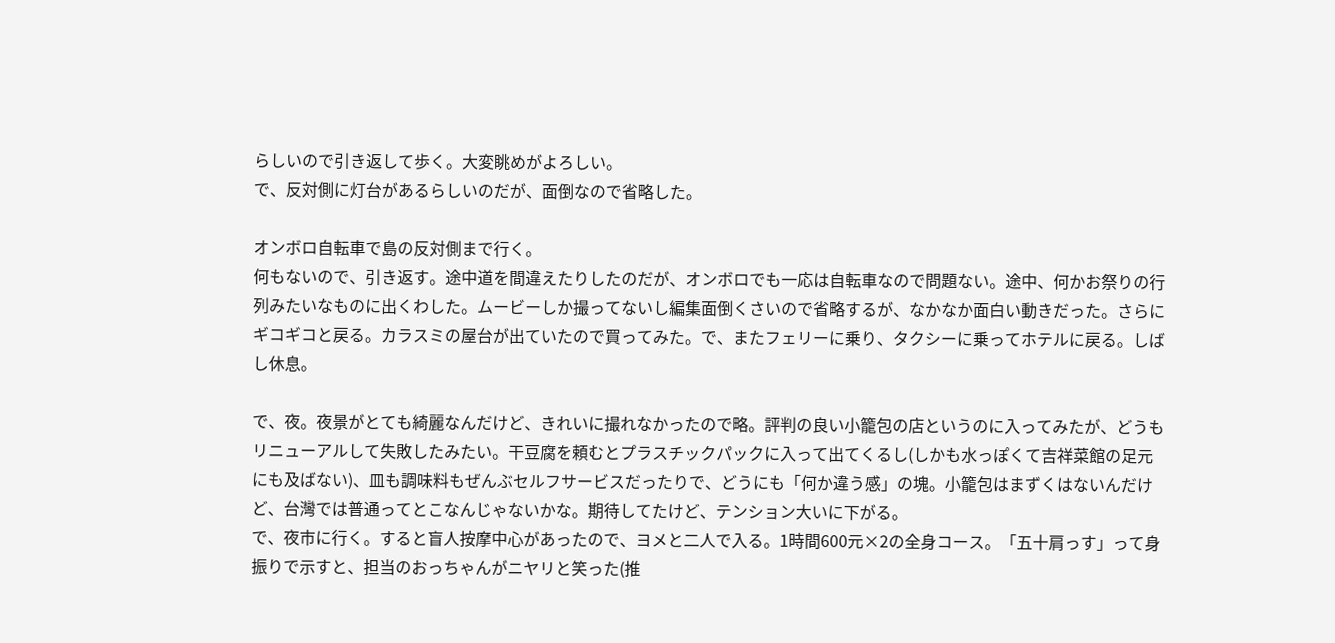らしいので引き返して歩く。大変眺めがよろしい。
で、反対側に灯台があるらしいのだが、面倒なので省略した。

オンボロ自転車で島の反対側まで行く。
何もないので、引き返す。途中道を間違えたりしたのだが、オンボロでも一応は自転車なので問題ない。途中、何かお祭りの行列みたいなものに出くわした。ムービーしか撮ってないし編集面倒くさいので省略するが、なかなか面白い動きだった。さらにギコギコと戻る。カラスミの屋台が出ていたので買ってみた。で、またフェリーに乗り、タクシーに乗ってホテルに戻る。しばし休息。

で、夜。夜景がとても綺麗なんだけど、きれいに撮れなかったので略。評判の良い小籠包の店というのに入ってみたが、どうもリニューアルして失敗したみたい。干豆腐を頼むとプラスチックパックに入って出てくるし(しかも水っぽくて吉祥菜館の足元にも及ばない)、皿も調味料もぜんぶセルフサービスだったりで、どうにも「何か違う感」の塊。小籠包はまずくはないんだけど、台灣では普通ってとこなんじゃないかな。期待してたけど、テンション大いに下がる。
で、夜市に行く。すると盲人按摩中心があったので、ヨメと二人で入る。1時間600元×2の全身コース。「五十肩っす」って身振りで示すと、担当のおっちゃんがニヤリと笑った(推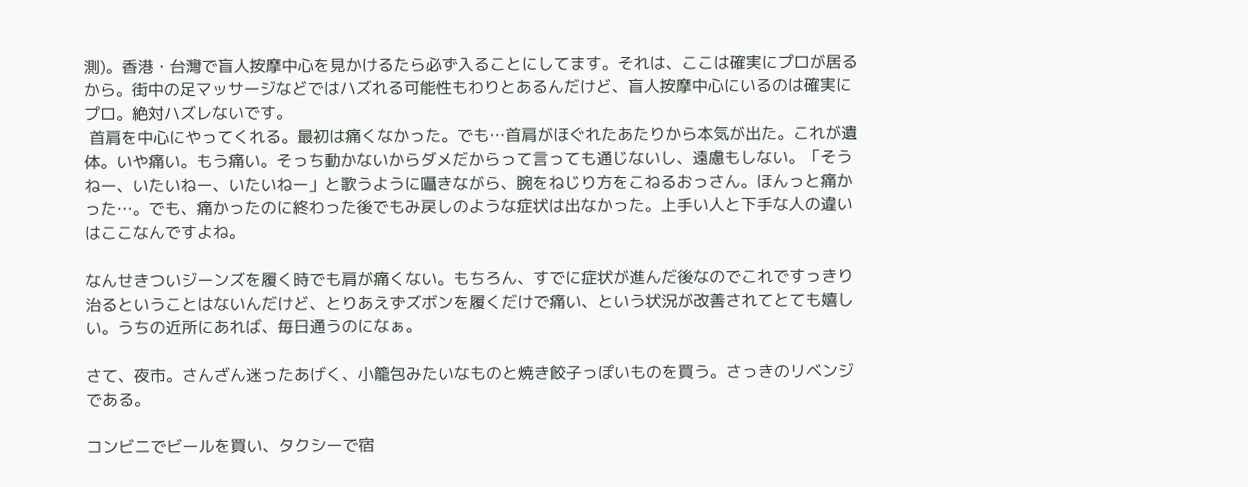測)。香港・台灣で盲人按摩中心を見かけるたら必ず入ることにしてます。それは、ここは確実にプロが居るから。街中の足マッサージなどではハズれる可能性もわりとあるんだけど、盲人按摩中心にいるのは確実にプロ。絶対ハズレないです。
 首肩を中心にやってくれる。最初は痛くなかった。でも…首肩がほぐれたあたりから本気が出た。これが遺体。いや痛い。もう痛い。そっち動かないからダメだからって言っても通じないし、遠慮もしない。「そうねー、いたいねー、いたいねー」と歌うように囁きながら、腕をねじり方をこねるおっさん。ほんっと痛かった…。でも、痛かったのに終わった後でもみ戻しのような症状は出なかった。上手い人と下手な人の違いはここなんですよね。

なんせきついジーンズを履く時でも肩が痛くない。もちろん、すでに症状が進んだ後なのでこれですっきり治るということはないんだけど、とりあえずズボンを履くだけで痛い、という状況が改善されてとても嬉しい。うちの近所にあれば、毎日通うのになぁ。

さて、夜市。さんざん迷ったあげく、小籠包みたいなものと焼き餃子っぽいものを買う。さっきのリベンジである。

コンビニでビールを買い、タクシーで宿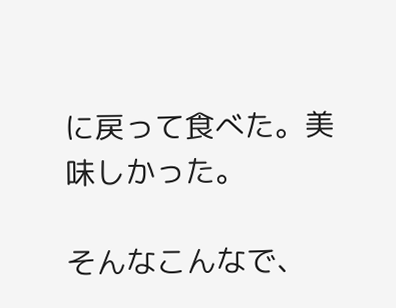に戻って食べた。美味しかった。

そんなこんなで、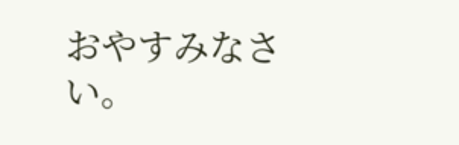おやすみなさい。